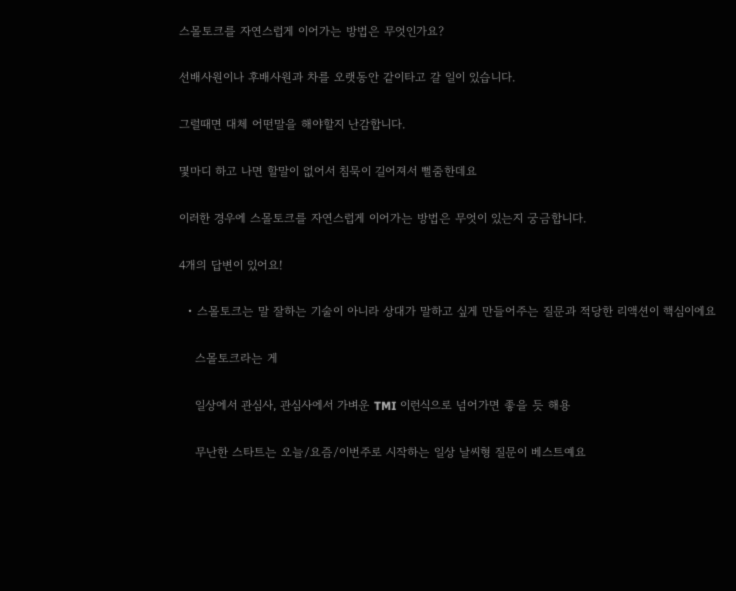스몰토크를 자연스럽게 이어가는 방법은 무엇인가요?

선배사원이나 후배사원과 차를 오랫동안 같이타고 갈 일이 있습니다.

그럴때면 대체 어떤말을 해야할지 난감합니다.

몇마디 하고 나면 할말이 없어서 침묵이 길어져서 뻘줌한데요

이러한 경우에 스몰토크를 자연스럽게 이어가는 방법은 무엇이 있는지 궁금합니다.

4개의 답변이 있어요!

  • 스몰토크는 말 잘하는 기술이 아니라 상대가 말하고 싶게 만들어주는 질문과 적당한 리액션이 핵심이에요

    스몰토크라는 게

    일상에서 관심사, 관심사에서 가벼운 TMI 이런식으로 넘어가면 좋을 듯 해용

    무난한 스타트는 오늘/요즘/이번주로 시작하는 일상 날씨형 질문이 베스트예요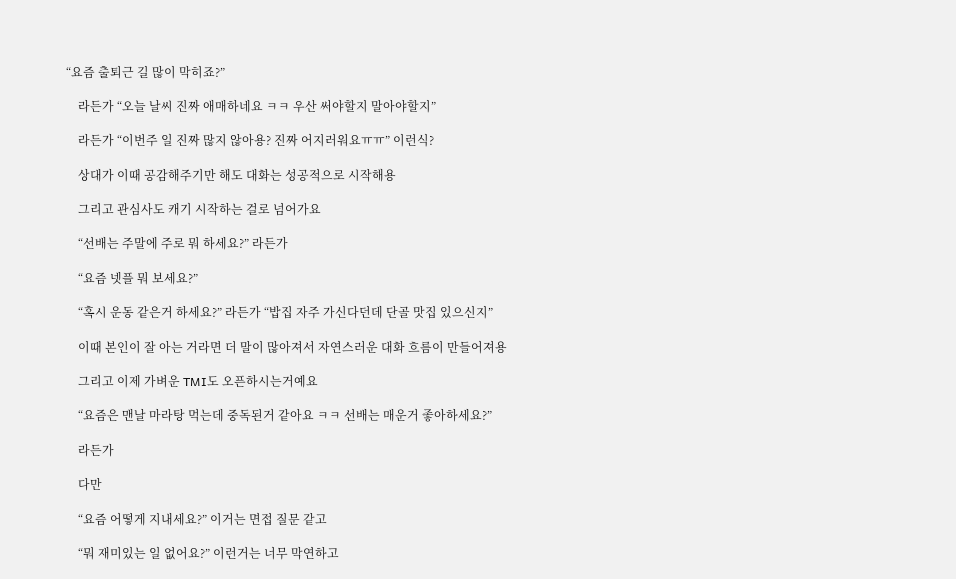“요즘 출퇴근 길 많이 막히죠?”

    라든가 “오늘 날씨 진짜 애매하네요 ㅋㅋ 우산 써야할지 말아야할지”

    라든가 “이번주 일 진짜 많지 않아용? 진짜 어지러워요ㅠㅠ” 이런식?

    상대가 이때 공감해주기만 해도 대화는 성공적으로 시작해용

    그리고 관심사도 캐기 시작하는 걸로 넘어가요

    “선배는 주말에 주로 뭐 하세요?” 라든가

    “요즘 넷플 뭐 보세요?”

    “혹시 운동 같은거 하세요?” 라든가 “밥집 자주 가신다던데 단골 맛집 있으신지”

    이때 본인이 잘 아는 거라면 더 말이 많아져서 자연스러운 대화 흐름이 만들어져용

    그리고 이제 가벼운 TMI도 오픈하시는거예요

    “요즘은 맨날 마라탕 먹는데 중독된거 같아요 ㅋㅋ 선배는 매운거 좋아하세요?”

    라든가

    다만

    “요즘 어떻게 지내세요?” 이거는 면접 질문 같고

    “뭐 재미있는 일 없어요?” 이런거는 너무 막연하고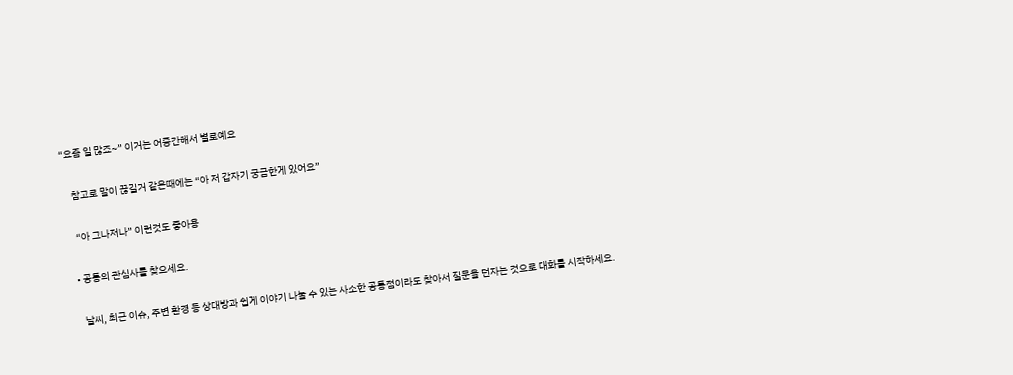“요즘 일 많죠~” 이거는 어중간해서 별로예요

    참고로 말이 끊길거 같은때에는 “아 저 갑자기 궁금한게 있어요”

    “아 그나저나” 이런것도 좋아용

  • 공통의 관심사를 찾으세요.

    날씨, 최근 이슈, 주변 환경 등 상대방과 쉽게 이야기 나눌 수 있는 사소한 공통점이라도 찾아서 질문을 던자는 것으로 대화를 시작하세요.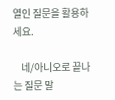열인 질문을 활용하세요.

    네/아니오로 끝나는 질문 말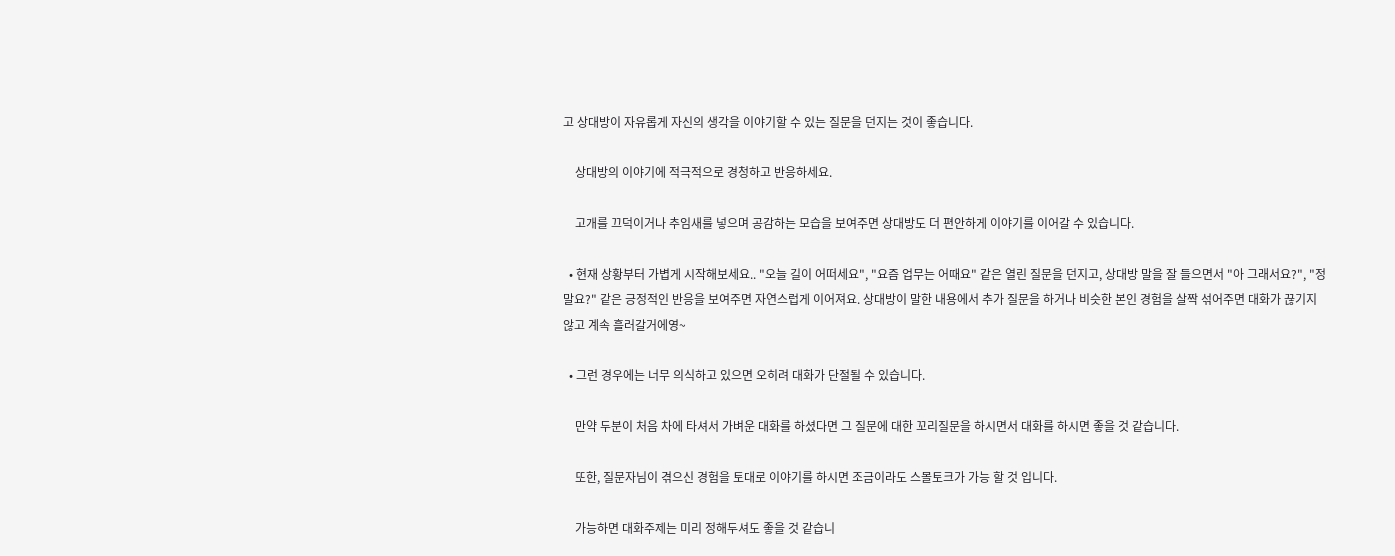고 상대방이 자유롭게 자신의 생각을 이야기할 수 있는 질문을 던지는 것이 좋습니다.

    상대방의 이야기에 적극적으로 경청하고 반응하세요.

    고개를 끄덕이거나 추임새를 넣으며 공감하는 모습을 보여주면 상대방도 더 편안하게 이야기를 이어갈 수 있습니다.

  • 현재 상황부터 가볍게 시작해보세요.. "오늘 길이 어떠세요", "요즘 업무는 어때요" 같은 열린 질문을 던지고, 상대방 말을 잘 들으면서 "아 그래서요?", "정말요?" 같은 긍정적인 반응을 보여주면 자연스럽게 이어져요. 상대방이 말한 내용에서 추가 질문을 하거나 비슷한 본인 경험을 살짝 섞어주면 대화가 끊기지 않고 계속 흘러갈거에영~

  • 그런 경우에는 너무 의식하고 있으면 오히려 대화가 단절될 수 있습니다.

    만약 두분이 처음 차에 타셔서 가벼운 대화를 하셨다면 그 질문에 대한 꼬리질문을 하시면서 대화를 하시면 좋을 것 같습니다.

    또한, 질문자님이 겪으신 경험을 토대로 이야기를 하시면 조금이라도 스몰토크가 가능 할 것 입니다.

    가능하면 대화주제는 미리 정해두셔도 좋을 것 같습니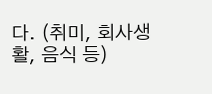다. (취미, 회사생활, 음식 등)